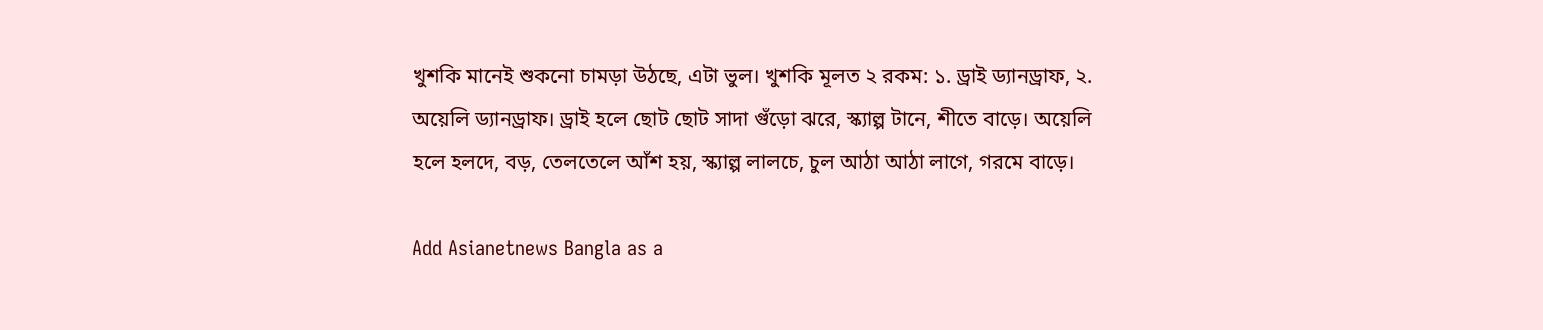খুশকি মানেই শুকনো চামড়া উঠছে, এটা ভুল। খুশকি মূলত ২ রকম: ১. ড্রাই ড্যানড্রাফ, ২. অয়েলি ড্যানড্রাফ। ড্রাই হলে ছোট ছোট সাদা গুঁড়ো ঝরে, স্ক্যাল্প টানে, শীতে বাড়ে। অয়েলি হলে হলদে, বড়, তেলতেলে আঁশ হয়, স্ক্যাল্প লালচে, চুল আঠা আঠা লাগে, গরমে বাড়ে।

Add Asianetnews Bangla as a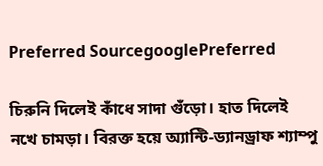Preferred SourcegooglePreferred

চিরুনি দিলেই কাঁধে সাদা গুঁড়ো। হাত দিলেই নখে চামড়া। বিরক্ত হয়ে অ্যান্টি-ড্যানড্রাফ শ্যাম্পু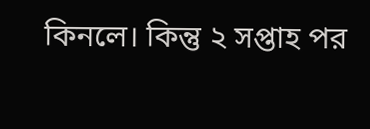কিনলে। কিন্তু ২ সপ্তাহ পর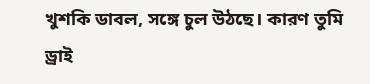খুশকি ডাবল, সঙ্গে চুল উঠছে। কারণ তুমি ড্রাই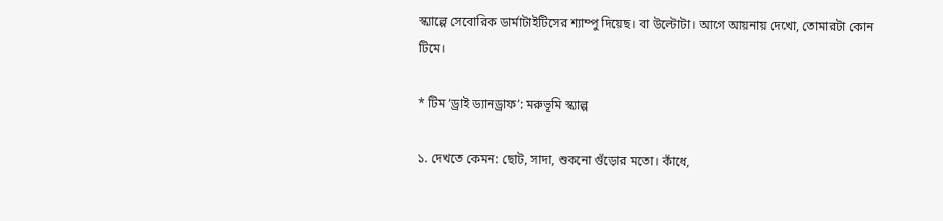স্ক্যাল্পে সেবোরিক ডার্মাটাইটিসের শ্যাম্পু দিয়েছ। বা উল্টোটা। আগে আয়নায় দেখো, তোমারটা কোন টিমে।

* টিম ‘ড্রাই ড্যানড্রাফ’: মরুভূমি স্ক্যাল্প

১. দেখতে কেমন: ছোট, সাদা, শুকনো গুঁড়োর মতো। কাঁধে,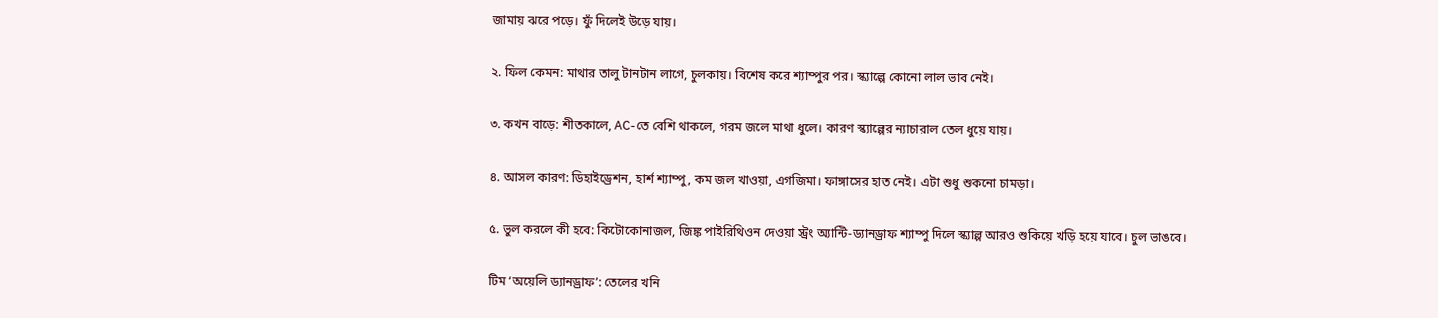জামায় ঝরে পড়ে। ফুঁ দিলেই উড়ে যায়।

২. ফিল কেমন: মাথার তালু টানটান লাগে, চুলকায়। বিশেষ করে শ্যাম্পুর পর। স্ক্যাল্পে কোনো লাল ভাব নেই।

৩. কখন বাড়ে: শীতকালে, AC-তে বেশি থাকলে, গরম জলে মাথা ধুলে। কারণ স্ক্যাল্পের ন্যাচারাল তেল ধুয়ে যায়।

৪. আসল কারণ: ডিহাইড্রেশন, হার্শ শ্যাম্পু, কম জল খাওয়া, এগজিমা। ফাঙ্গাসের হাত নেই। এটা শুধু শুকনো চামড়া।

৫. ভুল করলে কী হবে: কিটোকোনাজল, জিঙ্ক পাইরিথিওন দেওয়া স্ট্রং অ্যান্টি-ড্যানড্রাফ শ্যাম্পু দিলে স্ক্যাল্প আরও শুকিয়ে খড়ি হয়ে যাবে। চুল ভাঙবে।

টিম ‘অয়েলি ড্যানড্রাফ’: তেলের খনি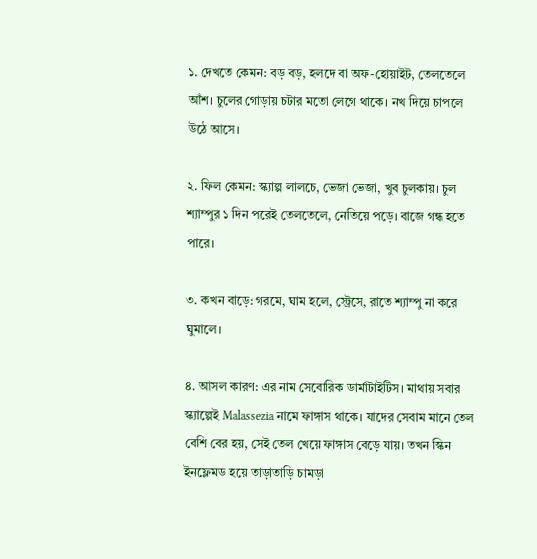১. দেখতে কেমন: বড় বড়, হলদে বা অফ-হোয়াইট, তেলতেলে আঁশ। চুলের গোড়ায় চটার মতো লেগে থাকে। নখ দিয়ে চাপলে উঠে আসে।

২. ফিল কেমন: স্ক্যাল্প লালচে, ভেজা ভেজা, খুব চুলকায়। চুল শ্যাম্পুর ১ দিন পরেই তেলতেলে, নেতিয়ে পড়ে। বাজে গন্ধ হতে পারে।

৩. কখন বাড়ে: গরমে, ঘাম হলে, স্ট্রেসে, রাতে শ্যাম্পু না করে ঘুমালে।

৪. আসল কারণ: এর নাম সেবোরিক ডার্মাটাইটিস। মাথায় সবার স্ক্যাল্পেই Malassezia নামে ফাঙ্গাস থাকে। যাদের সেবাম মানে তেল বেশি বের হয়, সেই তেল খেয়ে ফাঙ্গাস বেড়ে যায়। তখন স্কিন ইনফ্লেমড হয়ে তাড়াতাড়ি চামড়া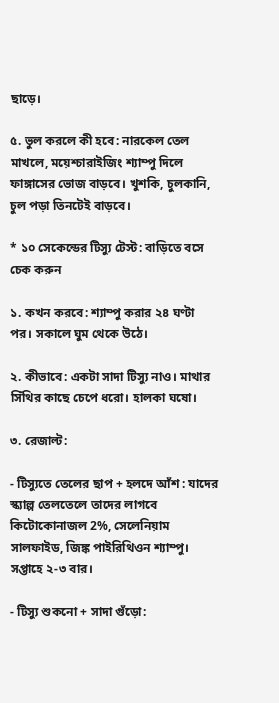ছাড়ে।

৫. ভুল করলে কী হবে: নারকেল তেল মাখলে, ময়েশ্চারাইজিং শ্যাম্পু দিলে ফাঙ্গাসের ভোজ বাড়বে। খুশকি, চুলকানি, চুল পড়া তিনটেই বাড়বে।

* ১০ সেকেন্ডের টিস্যু টেস্ট: বাড়িতে বসে চেক করুন

১. কখন করবে: শ্যাম্পু করার ২৪ ঘণ্টা পর। সকালে ঘুম থেকে উঠে।

২. কীভাবে: একটা সাদা টিস্যু নাও। মাথার সিঁথির কাছে চেপে ধরো। হালকা ঘষো।

৩. রেজাল্ট:

- টিস্যুতে তেলের ছাপ + হলদে আঁশ : যাদের স্ক্যাল্প তেলতেলে তাদের লাগবে কিটোকোনাজল 2%, সেলেনিয়াম সালফাইড, জিঙ্ক পাইরিথিওন শ্যাম্পু। সপ্তাহে ২-৩ বার।

- টিস্যু শুকনো + সাদা গুঁড়ো: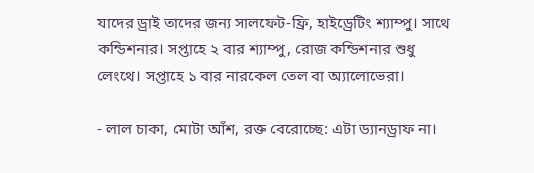যাদের ড্রাই তাদের জন্য সালফেট-ফ্রি, হাইড্রেটিং শ্যাম্পু। সাথে কন্ডিশনার। সপ্তাহে ২ বার শ্যাম্পু, রোজ কন্ডিশনার শুধু লেংথে। সপ্তাহে ১ বার নারকেল তেল বা অ্যালোভেরা।

- লাল চাকা, মোটা আঁশ, রক্ত বেরোচ্ছে: এটা ড্যানড্রাফ না।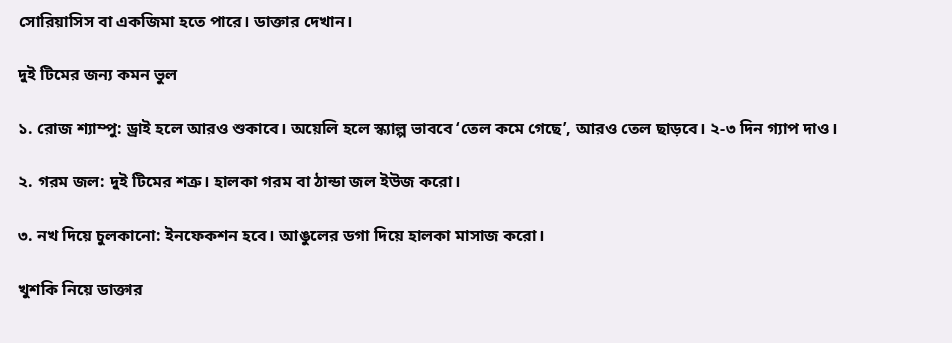সোরিয়াসিস বা একজিমা হতে পারে। ডাক্তার দেখান।

দুই টিমের জন্য কমন ভুল

১. রোজ শ্যাম্পু: ড্রাই হলে আরও শুকাবে। অয়েলি হলে স্ক্যাল্প ভাববে ‘তেল কমে গেছে’, আরও তেল ছাড়বে। ২-৩ দিন গ্যাপ দাও।

২. গরম জল: দুই টিমের শত্রু। হালকা গরম বা ঠান্ডা জল ইউজ করো।

৩. নখ দিয়ে চুলকানো: ইনফেকশন হবে। আঙুলের ডগা দিয়ে হালকা মাসাজ করো।

খুশকি নিয়ে ডাক্তার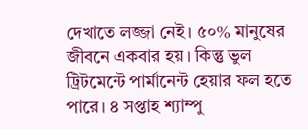দেখাতে লজ্জা নেই। ৫০% মানুষের জীবনে একবার হয়। কিন্তু ভুল ট্রিটমেন্টে পার্মানেন্ট হেয়ার ফল হতে পারে। ৪ সপ্তাহ শ্যাম্পু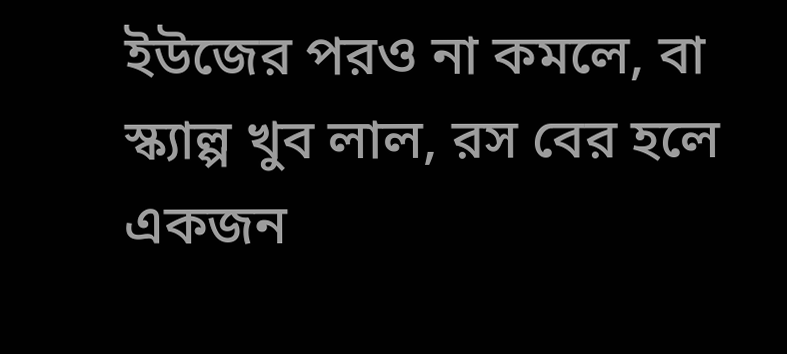ইউজের পরও না কমলে, বা স্ক্যাল্প খুব লাল, রস বের হলে একজন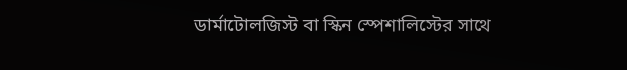ডার্মাটোলজিস্ট বা স্কিন স্পেশালিস্টের সাথে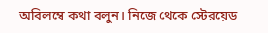অবিলম্বে কথা বলুন। নিজে থেকে স্টেরয়েড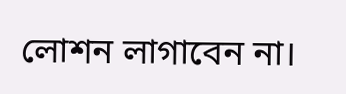লোশন লাগাবেন না।